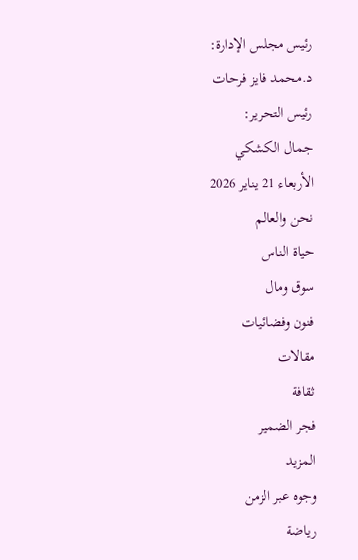رئيس مجلس الإدارة:
د.محمد فايز فرحات
رئيس التحرير:
جمال الكشكي
الأربعاء 21 يناير 2026
نحن والعالم
حياة الناس
سوق ومال
فنون وفضائيات
مقالات
ثقافة
فجر الضمير
المزيد
وجوه عبر الزمن
رياضة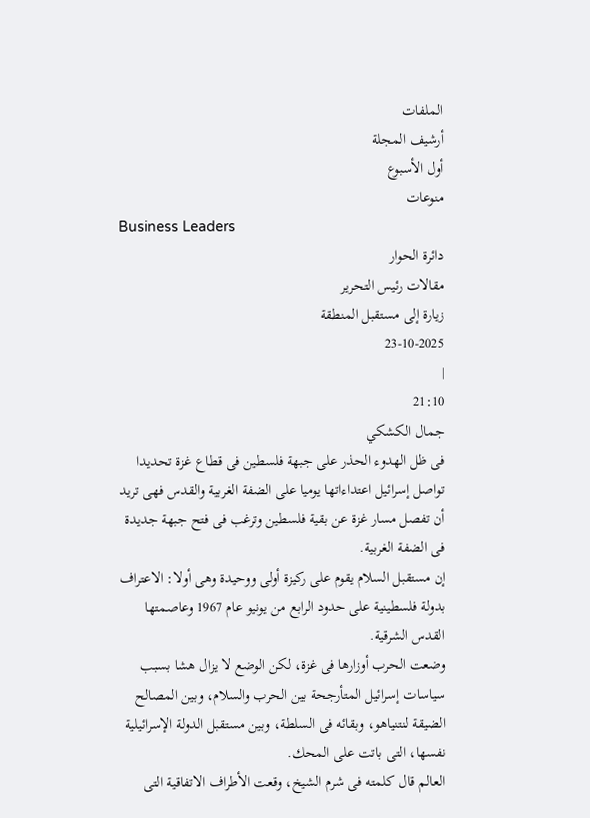الملفات
أرشيف المجلة
أول الأسبوع
منوعات
Business Leaders
دائرة الحوار
مقالات رئيس التحرير
زيارة إلى مستقبل المنطقة
23-10-2025
|
21:10
جمال الكشكي
فى ظل الهدوء الحذر على جبهة فلسطين فى قطاع غزة تحديدا تواصل إسرائيل اعتداءاتها يوميا على الضفة الغربية والقدس فهى تريد أن تفصل مسار غزة عن بقية فلسطين وترغب فى فتح جبهة جديدة فى الضفة الغربية.
إن مستقبل السلام يقوم على ركيزة أولى ووحيدة وهى أولا: الاعتراف بدولة فلسطينية على حدود الرابع من يونيو عام 1967 وعاصمتها القدس الشرقية.
وضعت الحرب أوزارها فى غزة، لكن الوضع لا يزال هشا بسبب سياسات إسرائيل المتأرجحة بين الحرب والسلام، وبين المصالح الضيقة لنتنياهو، وبقائه فى السلطة، وبين مستقبل الدولة الإسرائيلية نفسها، التى باتت على المحك.
العالم قال كلمته فى شرم الشيخ، وقعت الأطراف الاتفاقية التى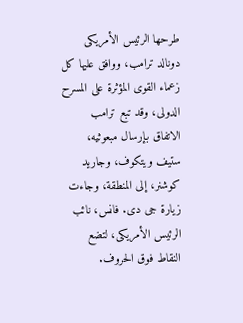طرحها الرئيس الأمريكى دونالد ترامب، ووافق عليها كل زعماء القوى المؤثرة على المسرح الدولى، وقد تبع ترامب الاتفاق بإرسال مبعوثيه، ستيف ويتكوف، وجاريد كوشنر، إلى المنطقة، وجاءت زيارة جى دى. فانس، نائب الرئيس الأمريكى، لتضع النقاط فوق الحروف.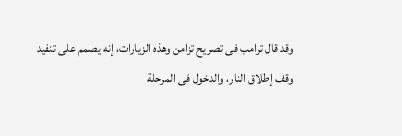وقد قال ترامب فى تصريح تزامن وهذه الزيارات، إنه يصمم على تنفيد وقف إطلاق النار، والدخول فى المرحلة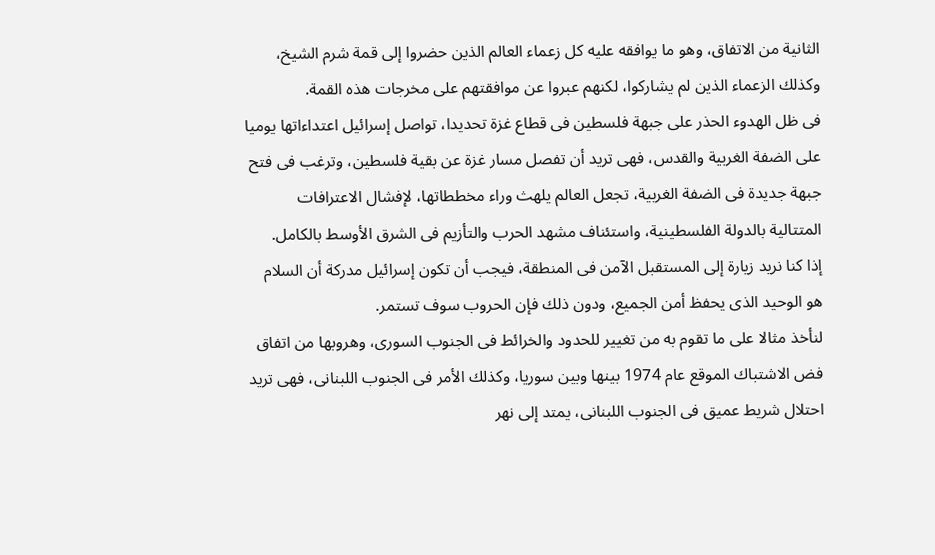الثانية من الاتفاق، وهو ما يوافقه عليه كل زعماء العالم الذين حضروا إلى قمة شرم الشيخ، وكذلك الزعماء الذين لم يشاركوا، لكنهم عبروا عن موافقتهم على مخرجات هذه القمة.
فى ظل الهدوء الحذر على جبهة فلسطين فى قطاع غزة تحديدا، تواصل إسرائيل اعتداءاتها يوميا على الضفة الغربية والقدس، فهى تريد أن تفصل مسار غزة عن بقية فلسطين، وترغب فى فتح جبهة جديدة فى الضفة الغربية، تجعل العالم يلهث وراء مخططاتها، لإفشال الاعترافات المتتالية بالدولة الفلسطينية، واستئناف مشهد الحرب والتأزيم فى الشرق الأوسط بالكامل.
إذا كنا نريد زيارة إلى المستقبل الآمن فى المنطقة، فيجب أن تكون إسرائيل مدركة أن السلام هو الوحيد الذى يحفظ أمن الجميع، ودون ذلك فإن الحروب سوف تستمر.
لنأخذ مثالا على ما تقوم به من تغيير للحدود والخرائط فى الجنوب السورى، وهروبها من اتفاق فض الاشتباك الموقع عام 1974 بينها وبين سوريا، وكذلك الأمر فى الجنوب اللبنانى، فهى تريد احتلال شريط عميق فى الجنوب اللبنانى، يمتد إلى نهر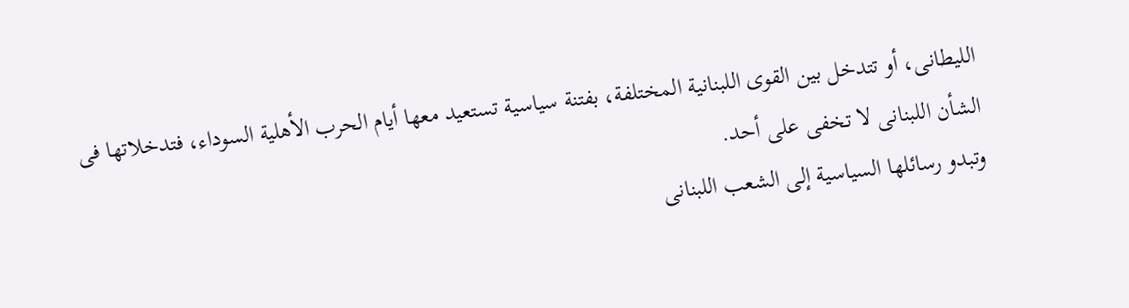الليطانى، أو تتدخل بين القوى اللبنانية المختلفة، بفتنة سياسية تستعيد معها أيام الحرب الأهلية السوداء، فتدخلاتها فى الشأن اللبنانى لا تخفى على أحد.
وتبدو رسائلها السياسية إلى الشعب اللبنانى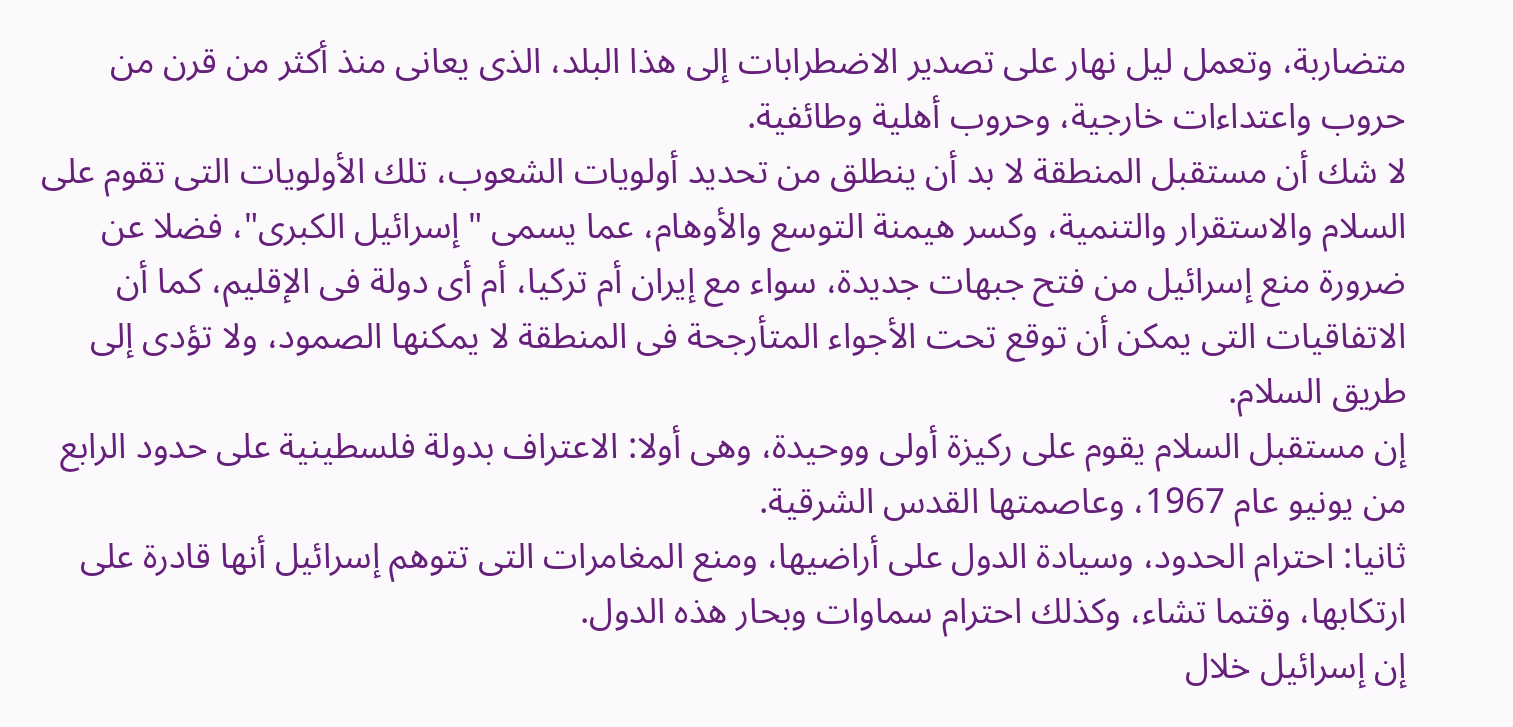متضاربة، وتعمل ليل نهار على تصدير الاضطرابات إلى هذا البلد، الذى يعانى منذ أكثر من قرن من حروب واعتداءات خارجية، وحروب أهلية وطائفية.
لا شك أن مستقبل المنطقة لا بد أن ينطلق من تحديد أولويات الشعوب، تلك الأولويات التى تقوم على السلام والاستقرار والتنمية، وكسر هيمنة التوسع والأوهام، عما يسمى "إسرائيل الكبرى"، فضلا عن ضرورة منع إسرائيل من فتح جبهات جديدة، سواء مع إيران أم تركيا، أم أى دولة فى الإقليم، كما أن الاتفاقيات التى يمكن أن توقع تحت الأجواء المتأرجحة فى المنطقة لا يمكنها الصمود، ولا تؤدى إلى طريق السلام.
إن مستقبل السلام يقوم على ركيزة أولى ووحيدة، وهى أولا: الاعتراف بدولة فلسطينية على حدود الرابع من يونيو عام 1967، وعاصمتها القدس الشرقية.
ثانيا: احترام الحدود، وسيادة الدول على أراضيها، ومنع المغامرات التى تتوهم إسرائيل أنها قادرة على ارتكابها، وقتما تشاء، وكذلك احترام سماوات وبحار هذه الدول.
إن إسرائيل خلال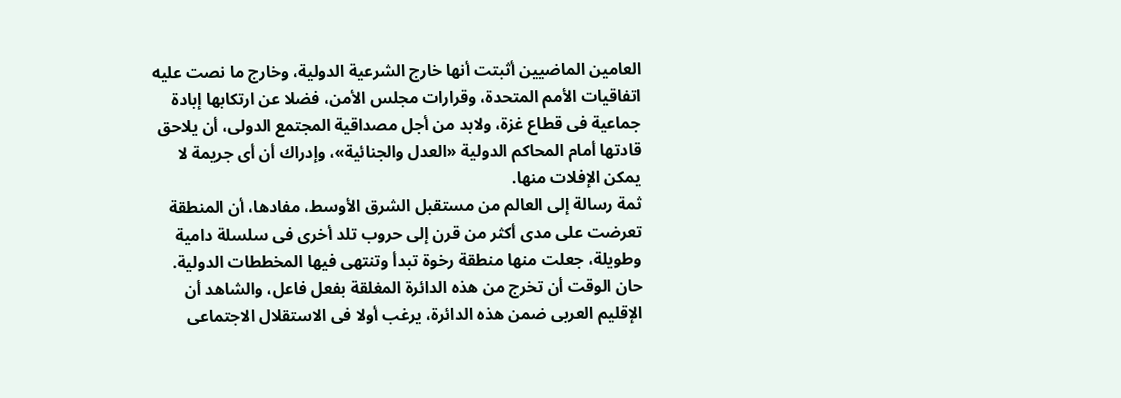العامين الماضيين أثبتت أنها خارج الشرعية الدولية، وخارج ما نصت عليه اتفاقيات الأمم المتحدة، وقرارات مجلس الأمن، فضلا عن ارتكابها إبادة جماعية فى قطاع غزة، ولابد من أجل مصداقية المجتمع الدولى، أن يلاحق قادتها أمام المحاكم الدولية «العدل والجنائية»، وإدراك أن أى جريمة لا يمكن الإفلات منها.
ثمة رسالة إلى العالم من مستقبل الشرق الأوسط، مفادها، أن المنطقة تعرضت على مدى أكثر من قرن إلى حروب تلد أخرى فى سلسلة دامية وطويلة، جعلت منها منطقة رخوة تبدأ وتنتهى فيها المخططات الدولية.
حان الوقت أن تخرج من هذه الدائرة المغلقة بفعل فاعل، والشاهد أن الإقليم العربى ضمن هذه الدائرة، يرغب أولا فى الاستقلال الاجتماعى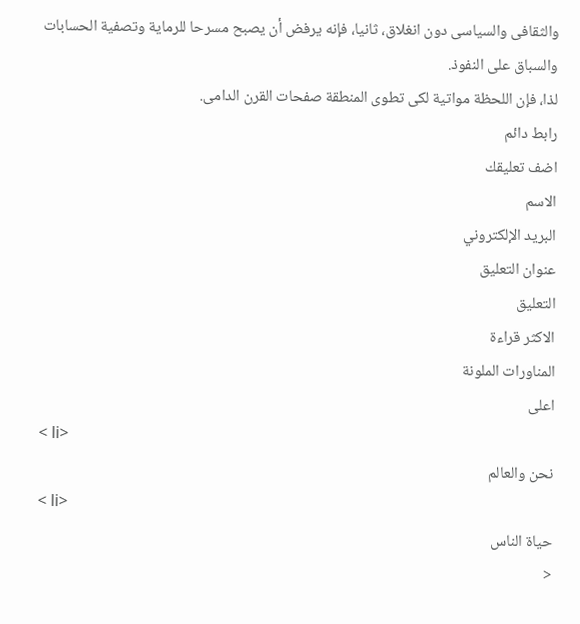والثقافى والسياسى دون انغلاق، ثانيا، فإنه يرفض أن يصبح مسرحا للرماية وتصفية الحسابات والسباق على النفوذ.
لذا، فإن اللحظة مواتية لكى تطوى المنطقة صفحات القرن الدامى.
رابط دائم
اضف تعليقك
الاسم
البريد الإلكتروني
عنوان التعليق
التعليق
الاكثر قراءة
المناورات الملونة
اعلى
< li>
نحن والعالم
< li>
حياة الناس
<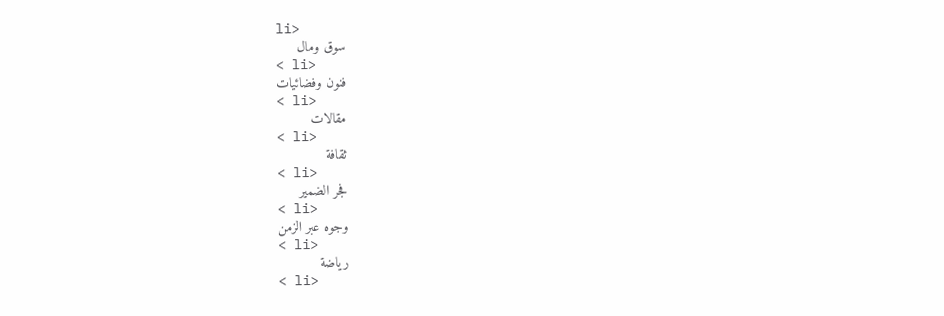li>
سوق ومال
< li>
فنون وفضائيات
< li>
مقالات
< li>
ثقافة
< li>
فجر الضمير
< li>
وجوه عبر الزمن
< li>
رياضة
< li>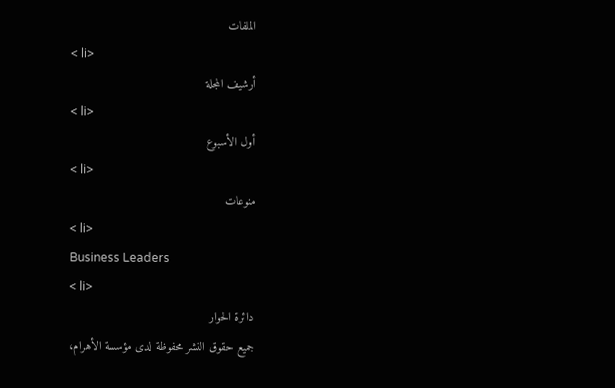الملفات
< li>
أرشيف المجلة
< li>
أول الأسبوع
< li>
منوعات
< li>
Business Leaders
< li>
دائرة الحوار
جميع حقوق النشر محفوظة لدى مؤسسة الأهرام،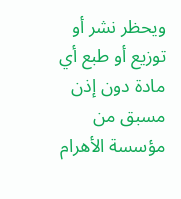ويحظر نشر أو توزيع أو طبع أي مادة دون إذن مسبق من مؤسسة الأهرام